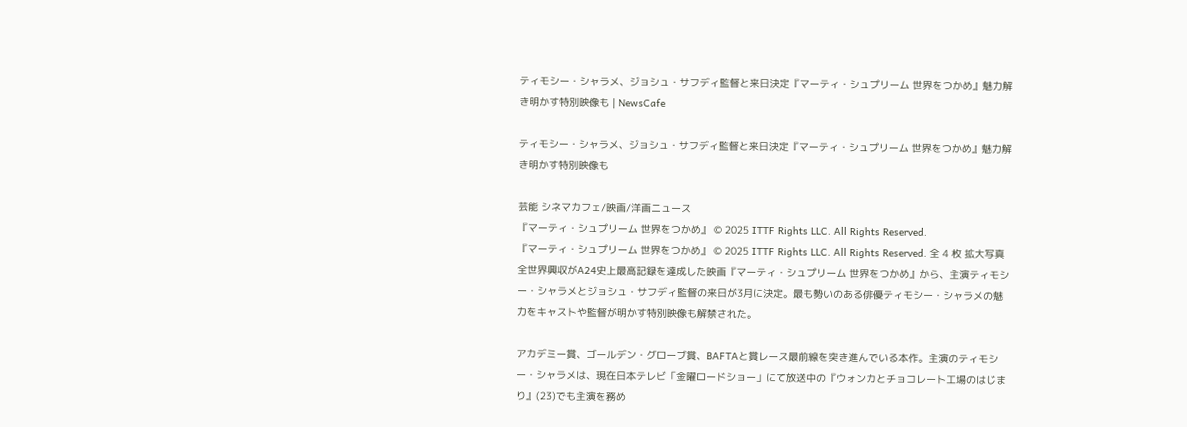ティモシー・シャラメ、ジョシュ・サフディ監督と来日決定『マーティ・シュプリーム 世界をつかめ』魅力解き明かす特別映像も | NewsCafe

ティモシー・シャラメ、ジョシュ・サフディ監督と来日決定『マーティ・シュプリーム 世界をつかめ』魅力解き明かす特別映像も

芸能 シネマカフェ/映画/洋画ニュース
『マーティ・シュプリーム 世界をつかめ』 © 2025 ITTF Rights LLC. All Rights Reserved.
『マーティ・シュプリーム 世界をつかめ』 © 2025 ITTF Rights LLC. All Rights Reserved. 全 4 枚 拡大写真
全世界興収がA24史上最高記録を達成した映画『マーティ・シュプリーム 世界をつかめ』から、主演ティモシー・シャラメとジョシュ・サフディ監督の来日が3月に決定。最も勢いのある俳優ティモシー・シャラメの魅力をキャストや監督が明かす特別映像も解禁された。

アカデミー賞、ゴールデン・グローブ賞、BAFTAと賞レース最前線を突き進んでいる本作。主演のティモシー・シャラメは、現在日本テレビ「金曜ロードショー」にて放送中の『ウォンカとチョコレート工場のはじまり』(23)でも主演を務め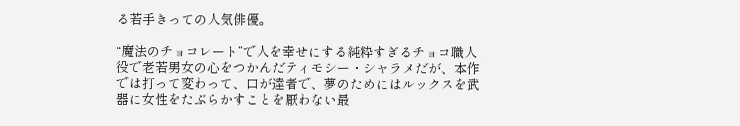る若手きっての人気俳優。

“魔法のチョコレート”で人を幸せにする純粋すぎるチョコ職人役で老若男女の心をつかんだティモシー・シャラメだが、本作では打って変わって、口が達者で、夢のためにはルックスを武器に女性をたぶらかすことを厭わない最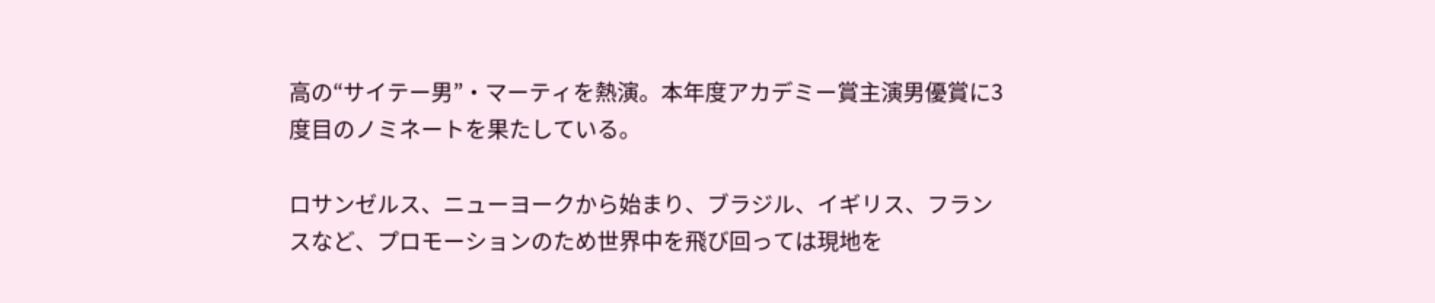高の“サイテー男”・マーティを熱演。本年度アカデミー賞主演男優賞に3度目のノミネートを果たしている。

ロサンゼルス、ニューヨークから始まり、ブラジル、イギリス、フランスなど、プロモーションのため世界中を飛び回っては現地を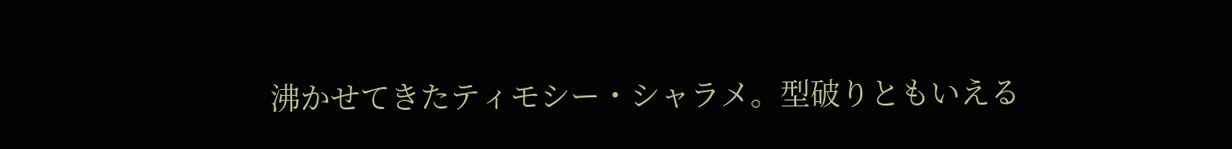沸かせてきたティモシー・シャラメ。型破りともいえる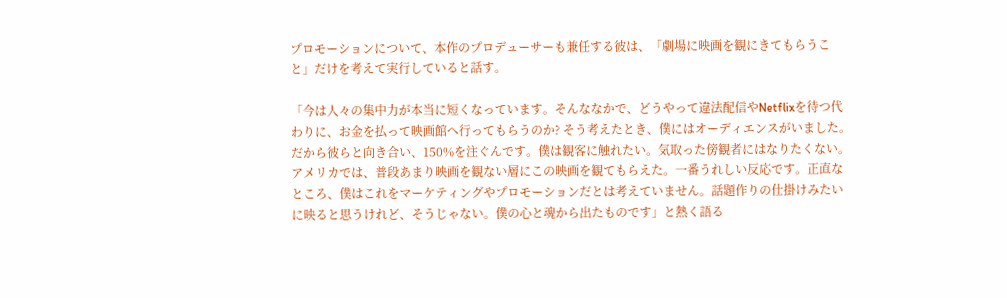プロモーションについて、本作のプロデューサーも兼任する彼は、「劇場に映画を観にきてもらうこと」だけを考えて実行していると話す。

「今は人々の集中力が本当に短くなっています。そんななかで、どうやって違法配信やNetflixを待つ代わりに、お金を払って映画館へ行ってもらうのか? そう考えたとき、僕にはオーディエンスがいました。だから彼らと向き合い、150%を注ぐんです。僕は観客に触れたい。気取った傍観者にはなりたくない。アメリカでは、普段あまり映画を観ない層にこの映画を観てもらえた。一番うれしい反応です。正直なところ、僕はこれをマーケティングやプロモーションだとは考えていません。話題作りの仕掛けみたいに映ると思うけれど、そうじゃない。僕の心と魂から出たものです」と熱く語る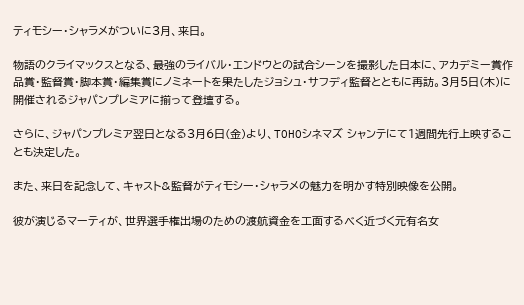ティモシー・シャラメがついに3月、来日。

物語のクライマックスとなる、最強のライバル・エンドウとの試合シーンを撮影した日本に、アカデミー賞作品賞・監督賞・脚本賞・編集賞にノミネートを果たしたジョシュ・サフディ監督とともに再訪。3月5日(木)に開催されるジャパンプレミアに揃って登壇する。

さらに、ジャパンプレミア翌日となる3月6日(金)より、TOHOシネマズ シャンテにて1週間先行上映することも決定した。

また、来日を記念して、キャスト&監督がティモシー・シャラメの魅力を明かす特別映像を公開。

彼が演じるマーティが、世界選手権出場のための渡航資金を工面するべく近づく元有名女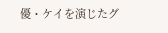優・ケイを演じたグ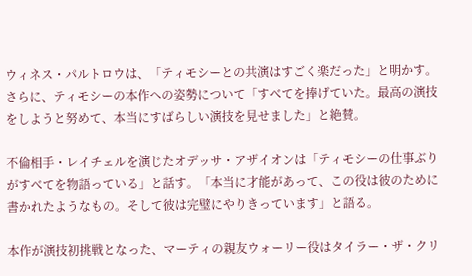ウィネス・パルトロウは、「ティモシーとの共演はすごく楽だった」と明かす。さらに、ティモシーの本作への姿勢について「すべてを捧げていた。最高の演技をしようと努めて、本当にすばらしい演技を見せました」と絶賛。

不倫相手・レイチェルを演じたオデッサ・アザイオンは「ティモシーの仕事ぶりがすべてを物語っている」と話す。「本当に才能があって、この役は彼のために書かれたようなもの。そして彼は完璧にやりきっています」と語る。

本作が演技初挑戦となった、マーティの親友ウォーリー役はタイラー・ザ・クリ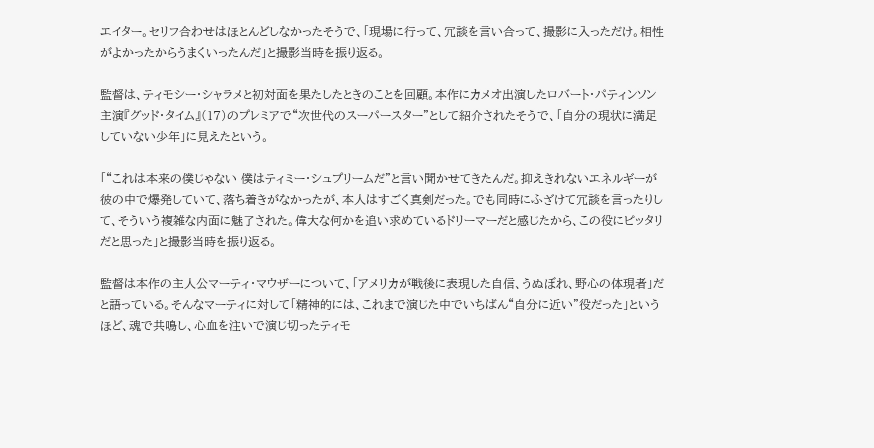エイター。セリフ合わせはほとんどしなかったそうで、「現場に行って、冗談を言い合って、撮影に入っただけ。相性がよかったからうまくいったんだ」と撮影当時を振り返る。

監督は、ティモシー・シャラメと初対面を果たしたときのことを回顧。本作にカメオ出演したロバート・パティンソン主演『グッド・タイム』(17)のプレミアで“次世代のスーパースター”として紹介されたそうで、「自分の現状に満足していない少年」に見えたという。

「“これは本来の僕じゃない 僕はティミー・シュプリームだ”と言い聞かせてきたんだ。抑えきれないエネルギーが彼の中で爆発していて、落ち着きがなかったが、本人はすごく真剣だった。でも同時にふざけて冗談を言ったりして、そういう複雑な内面に魅了された。偉大な何かを追い求めているドリーマーだと感じたから、この役にピッタリだと思った」と撮影当時を振り返る。

監督は本作の主人公マーティ・マウザーについて、「アメリカが戦後に表現した自信、うぬぼれ、野心の体現者」だと語っている。そんなマーティに対して「精神的には、これまで演じた中でいちばん“自分に近い”役だった」というほど、魂で共鳴し、心血を注いで演じ切ったティモ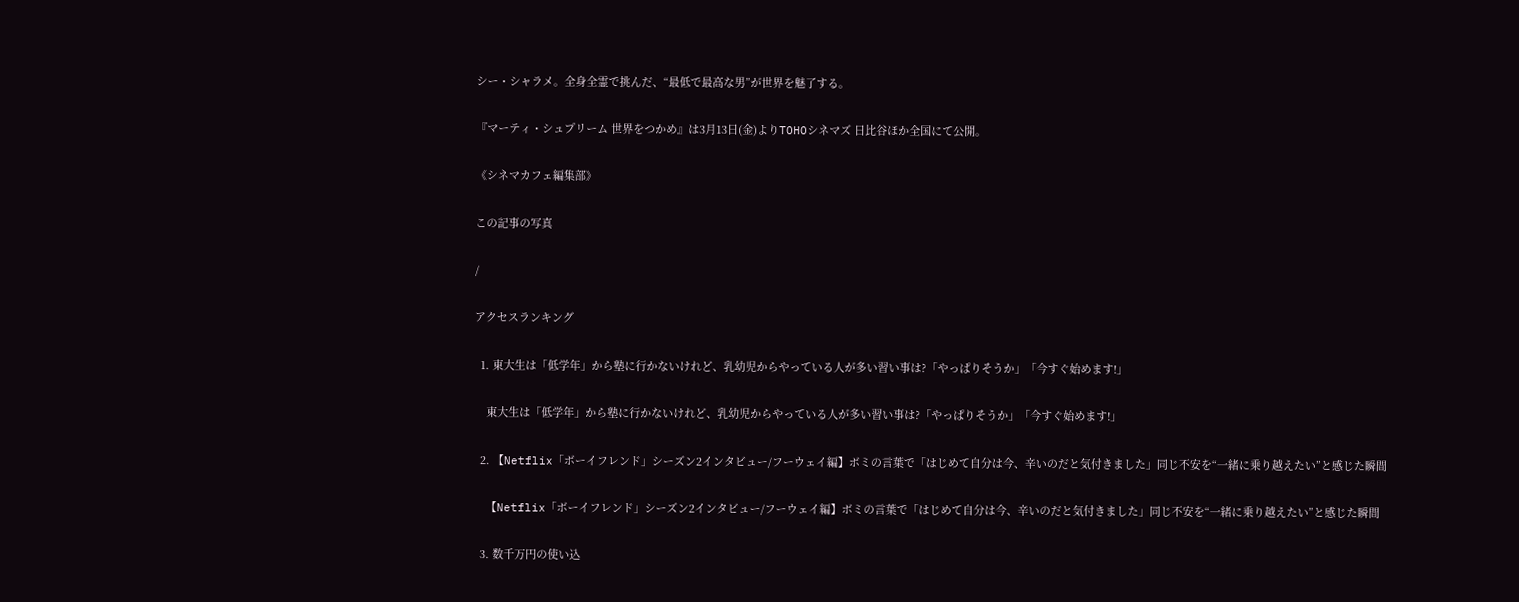シー・シャラメ。全身全霊で挑んだ、“最低で最高な男”が世界を魅了する。

『マーティ・シュプリーム 世界をつかめ』は3月13日(金)よりTOHOシネマズ 日比谷ほか全国にて公開。

《シネマカフェ編集部》

この記事の写真

/

アクセスランキング

  1. 東大生は「低学年」から塾に行かないけれど、乳幼児からやっている人が多い習い事は?「やっぱりそうか」「今すぐ始めます!」

    東大生は「低学年」から塾に行かないけれど、乳幼児からやっている人が多い習い事は?「やっぱりそうか」「今すぐ始めます!」

  2. 【Netflix「ボーイフレンド」シーズン2インタビュー/フーウェイ編】ボミの言葉で「はじめて自分は今、辛いのだと気付きました」同じ不安を“一緒に乗り越えたい”と感じた瞬間

    【Netflix「ボーイフレンド」シーズン2インタビュー/フーウェイ編】ボミの言葉で「はじめて自分は今、辛いのだと気付きました」同じ不安を“一緒に乗り越えたい”と感じた瞬間

  3. 数千万円の使い込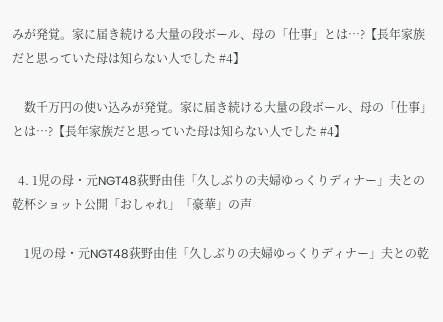みが発覚。家に届き続ける大量の段ボール、母の「仕事」とは…?【長年家族だと思っていた母は知らない人でした #4】

    数千万円の使い込みが発覚。家に届き続ける大量の段ボール、母の「仕事」とは…?【長年家族だと思っていた母は知らない人でした #4】

  4. 1児の母・元NGT48荻野由佳「久しぶりの夫婦ゆっくりディナー」夫との乾杯ショット公開「おしゃれ」「豪華」の声

    1児の母・元NGT48荻野由佳「久しぶりの夫婦ゆっくりディナー」夫との乾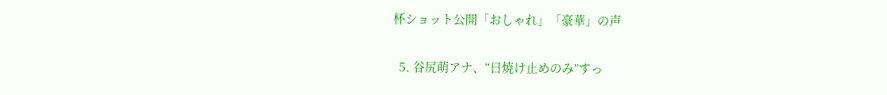杯ショット公開「おしゃれ」「豪華」の声

  5. 谷尻萌アナ、“日焼け止めのみ”すっ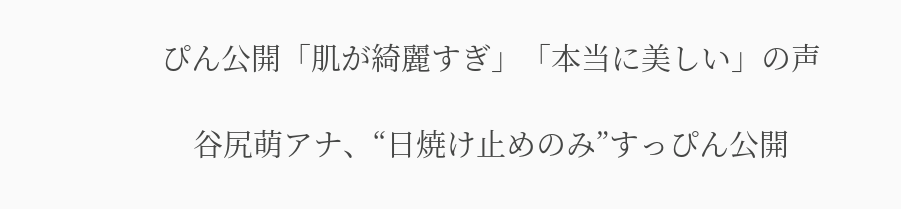ぴん公開「肌が綺麗すぎ」「本当に美しい」の声

    谷尻萌アナ、“日焼け止めのみ”すっぴん公開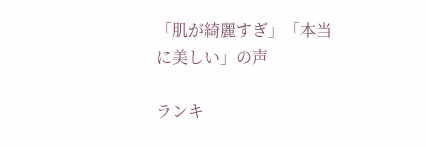「肌が綺麗すぎ」「本当に美しい」の声

ランキ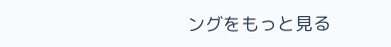ングをもっと見る